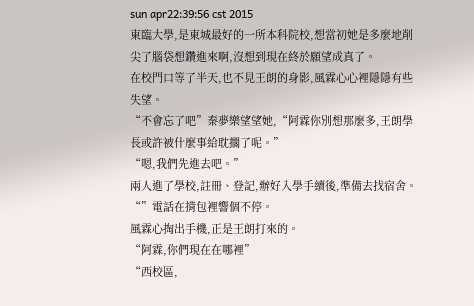sun apr22:39:56 cst 2015
東臨大學,是東城最好的一所本科院校,想當初她是多麼地削尖了腦袋想鑽進來啊,沒想到現在終於願望成真了。
在校門口等了半天,也不見王朗的身影,風霖心心裡隱隱有些失望。
“不會忘了吧”秦夢樂望望她,“阿霖你別想那麼多,王朗學長或許被什麼事給耽擱了呢。”
“嗯,我們先進去吧。”
兩人進了學校,註冊、登記,辦好入學手續後,準備去找宿舍。
“”電話在揹包裡響個不停。
風霖心掏出手機,正是王朗打來的。
“阿霖,你們現在在哪裡”
“西校區,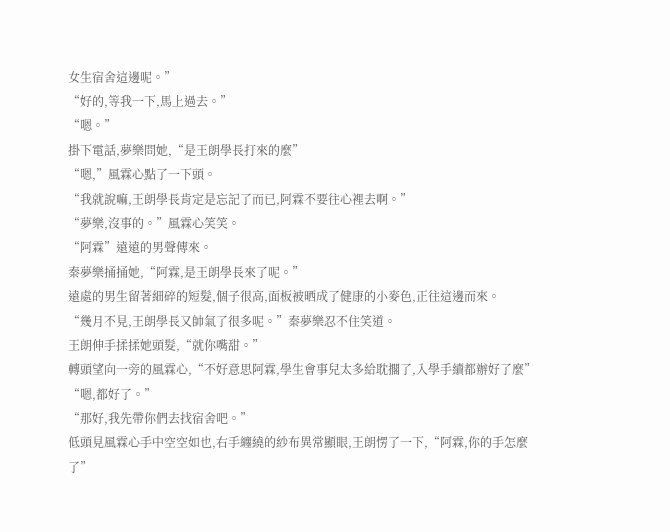女生宿舍這邊呢。”
“好的,等我一下,馬上過去。”
“嗯。”
掛下電話,夢樂問她,“是王朗學長打來的麼”
“嗯,”風霖心點了一下頭。
“我就說嘛,王朗學長肯定是忘記了而已,阿霖不要往心裡去啊。”
“夢樂,沒事的。”風霖心笑笑。
“阿霖”遠遠的男聲傳來。
秦夢樂捅捅她,“阿霖,是王朗學長來了呢。”
遠處的男生留著細碎的短髮,個子很高,面板被晒成了健康的小麥色,正往這邊而來。
“幾月不見,王朗學長又帥氣了很多呢。”秦夢樂忍不住笑道。
王朗伸手揉揉她頭髮,“就你嘴甜。”
轉頭望向一旁的風霖心,“不好意思阿霖,學生會事兒太多給耽擱了,入學手續都辦好了麼”
“嗯,都好了。”
“那好,我先帶你們去找宿舍吧。”
低頭見風霖心手中空空如也,右手纏繞的紗布異常顯眼,王朗愣了一下,“阿霖,你的手怎麼了”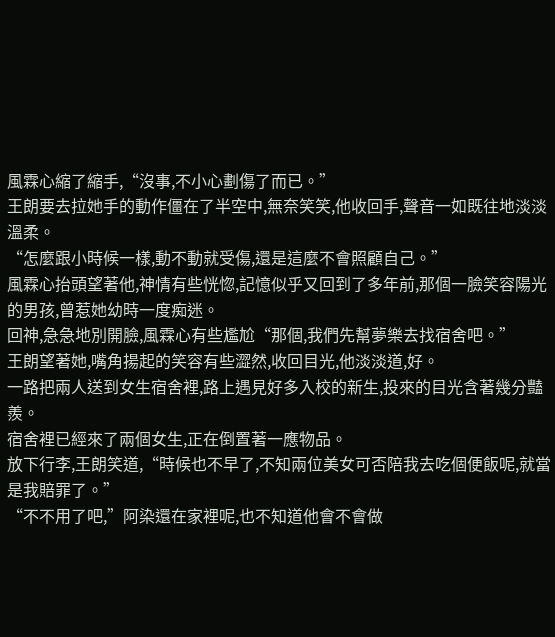風霖心縮了縮手,“沒事,不小心劃傷了而已。”
王朗要去拉她手的動作僵在了半空中,無奈笑笑,他收回手,聲音一如既往地淡淡溫柔。
“怎麼跟小時候一樣,動不動就受傷,還是這麼不會照顧自己。”
風霖心抬頭望著他,神情有些恍惚,記憶似乎又回到了多年前,那個一臉笑容陽光的男孩,曾惹她幼時一度痴迷。
回神,急急地別開臉,風霖心有些尷尬“那個,我們先幫夢樂去找宿舍吧。”
王朗望著她,嘴角揚起的笑容有些澀然,收回目光,他淡淡道,好。
一路把兩人送到女生宿舍裡,路上遇見好多入校的新生,投來的目光含著幾分豔羨。
宿舍裡已經來了兩個女生,正在倒置著一應物品。
放下行李,王朗笑道,“時候也不早了,不知兩位美女可否陪我去吃個便飯呢,就當是我賠罪了。”
“不不用了吧,”阿染還在家裡呢,也不知道他會不會做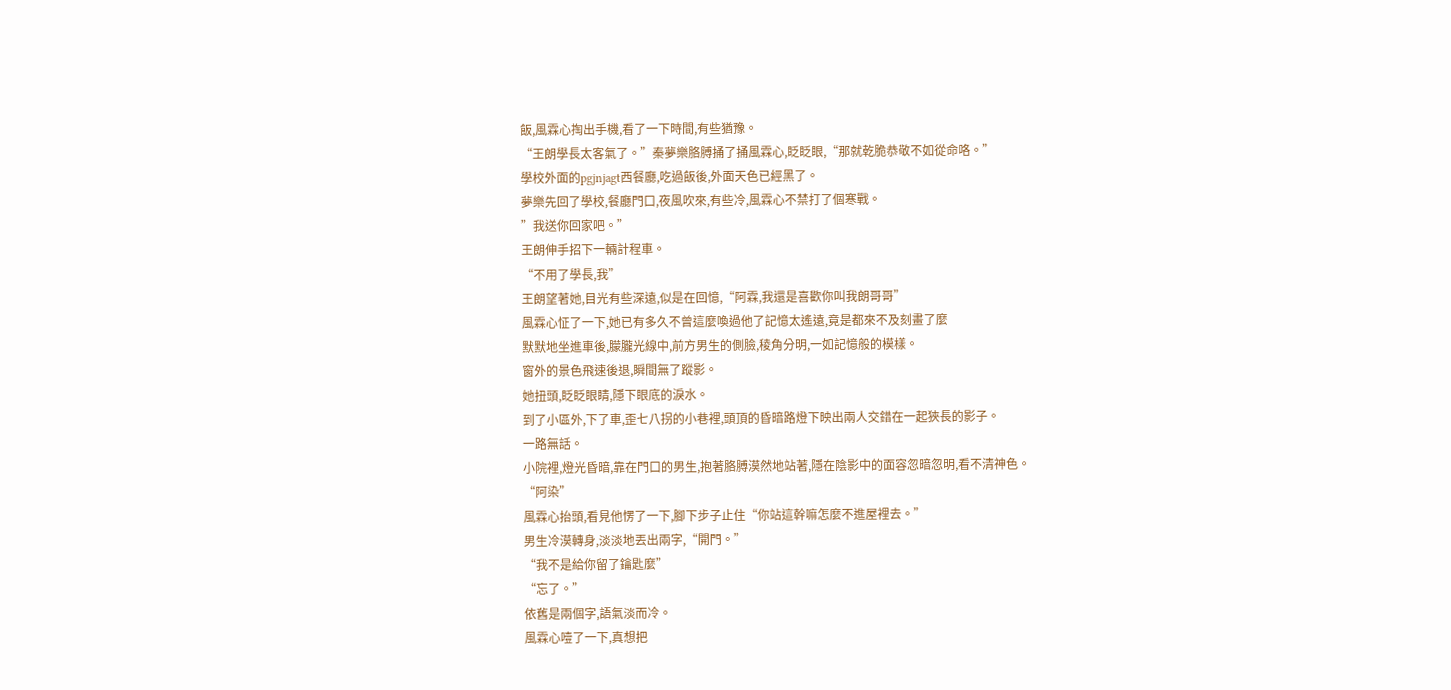飯,風霖心掏出手機,看了一下時間,有些猶豫。
“王朗學長太客氣了。”秦夢樂胳膊捅了捅風霖心,眨眨眼,“那就乾脆恭敬不如從命咯。”
學校外面的pgjnjagt西餐廳,吃過飯後,外面天色已經黑了。
夢樂先回了學校,餐廳門口,夜風吹來,有些冷,風霖心不禁打了個寒戰。
”我送你回家吧。”
王朗伸手招下一輛計程車。
“不用了學長,我”
王朗望著她,目光有些深遠,似是在回憶,“阿霖,我還是喜歡你叫我朗哥哥”
風霖心怔了一下,她已有多久不曾這麼喚過他了記憶太遙遠,竟是都來不及刻畫了麼
默默地坐進車後,朦朧光線中,前方男生的側臉,稜角分明,一如記憶般的模樣。
窗外的景色飛速後退,瞬間無了蹤影。
她扭頭,眨眨眼睛,隱下眼底的淚水。
到了小區外,下了車,歪七八拐的小巷裡,頭頂的昏暗路燈下映出兩人交錯在一起狹長的影子。
一路無話。
小院裡,燈光昏暗,靠在門口的男生,抱著胳膊漠然地站著,隱在陰影中的面容忽暗忽明,看不清神色。
“阿染”
風霖心抬頭,看見他愣了一下,腳下步子止住“你站這幹嘛怎麼不進屋裡去。”
男生冷漠轉身,淡淡地丟出兩字,“開門。”
“我不是給你留了鑰匙麼”
“忘了。”
依舊是兩個字,語氣淡而冷。
風霖心噎了一下,真想把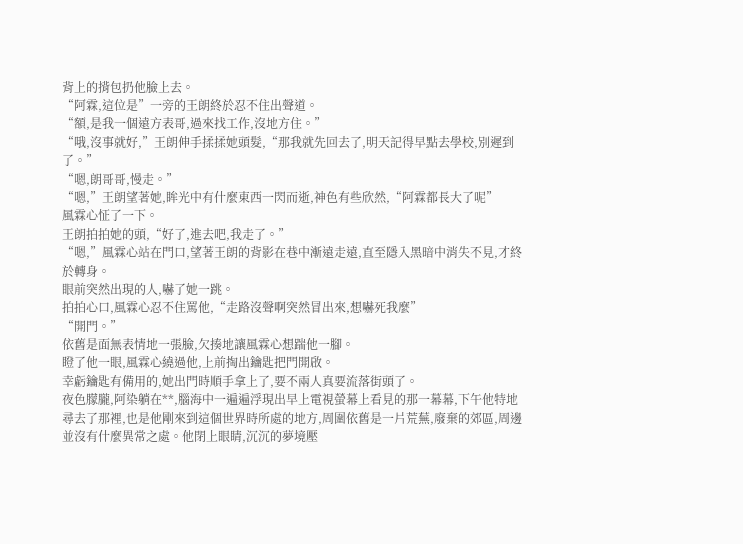背上的揹包扔他臉上去。
“阿霖,這位是”一旁的王朗終於忍不住出聲道。
“額,是我一個遠方表哥,過來找工作,沒地方住。”
“哦,沒事就好,”王朗伸手揉揉她頭髮,“那我就先回去了,明天記得早點去學校,別遲到了。”
“嗯,朗哥哥,慢走。”
“嗯,”王朗望著她,眸光中有什麼東西一閃而逝,神色有些欣然,“阿霖都長大了呢”
風霖心怔了一下。
王朗拍拍她的頭,“好了,進去吧,我走了。”
“嗯,”風霖心站在門口,望著王朗的背影在巷中漸遠走遠,直至隱入黑暗中消失不見,才終於轉身。
眼前突然出現的人,嚇了她一跳。
拍拍心口,風霖心忍不住罵他,“走路沒聲啊突然冒出來,想嚇死我麼”
“開門。”
依舊是面無表情地一張臉,欠揍地讓風霖心想踹他一腳。
瞪了他一眼,風霖心繞過他,上前掏出鑰匙把門開啟。
幸虧鑰匙有備用的,她出門時順手拿上了,要不兩人真要流落街頭了。
夜色朦朧,阿染躺在**,腦海中一遍遍浮現出早上電視螢幕上看見的那一幕幕,下午他特地尋去了那裡,也是他剛來到這個世界時所處的地方,周圍依舊是一片荒蕪,廢棄的郊區,周邊並沒有什麼異常之處。他閉上眼睛,沉沉的夢境壓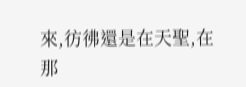來,彷彿還是在天聖,在那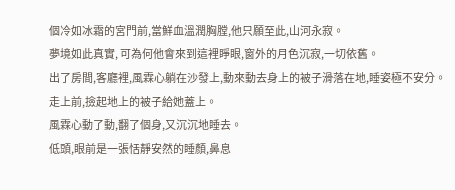個冷如冰霜的宮門前,當鮮血溫潤胸膛,他只願至此,山河永寂。
夢境如此真實, 可為何他會來到這裡睜眼,窗外的月色沉寂,一切依舊。
出了房間,客廳裡,風霖心躺在沙發上,動來動去身上的被子滑落在地,睡姿極不安分。
走上前,撿起地上的被子給她蓋上。
風霖心動了動,翻了個身,又沉沉地睡去。
低頭,眼前是一張恬靜安然的睡顏,鼻息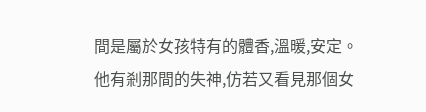間是屬於女孩特有的體香,溫暖,安定。
他有剎那間的失神,仿若又看見那個女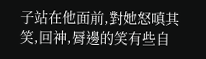子站在他面前,對她怒嗔其笑,回神,脣邊的笑有些自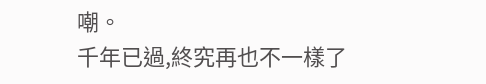嘲。
千年已過,終究再也不一樣了